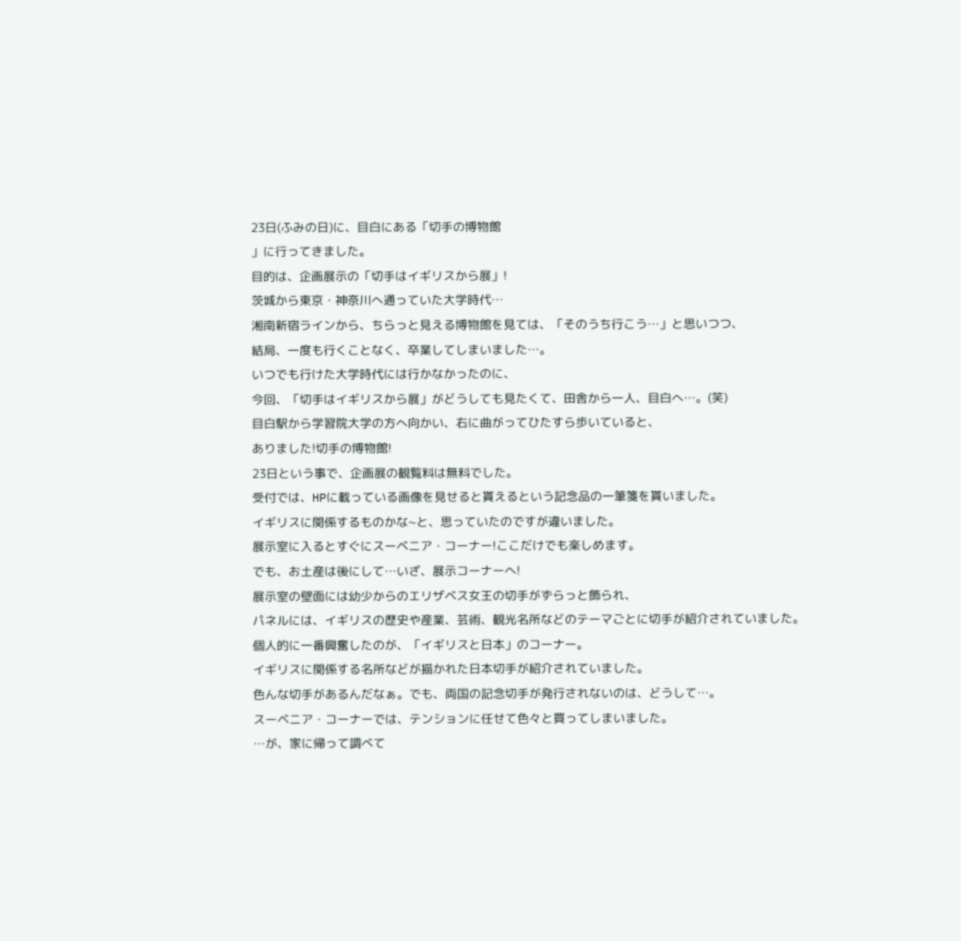23日(ふみの日)に、目白にある「切手の博物館
」に行ってきました。
目的は、企画展示の「切手はイギリスから展」!
茨城から東京・神奈川へ通っていた大学時代…
湘南新宿ラインから、ちらっと見える博物館を見ては、「そのうち行こう…」と思いつつ、
結局、一度も行くことなく、卒業してしまいました…。
いつでも行けた大学時代には行かなかったのに、
今回、「切手はイギリスから展」がどうしても見たくて、田舎から一人、目白へ…。(笑)
目白駅から学習院大学の方へ向かい、右に曲がってひたすら歩いていると、
ありました!切手の博物館!
23日という事で、企画展の観覧料は無料でした。
受付では、HPに載っている画像を見せると貰えるという記念品の一筆箋を貰いました。
イギリスに関係するものかな~と、思っていたのですが違いました。
展示室に入るとすぐにスーベニア・コーナー!ここだけでも楽しめます。
でも、お土産は後にして…いざ、展示コーナーへ!
展示室の壁面には幼少からのエリザベス女王の切手がずらっと飾られ、
パネルには、イギリスの歴史や産業、芸術、観光名所などのテーマごとに切手が紹介されていました。
個人的に一番興奮したのが、「イギリスと日本」のコーナー。
イギリスに関係する名所などが描かれた日本切手が紹介されていました。
色んな切手があるんだなぁ。でも、両国の記念切手が発行されないのは、どうして…。
スーベニア・コーナーでは、テンションに任せて色々と買ってしまいました。
…が、家に帰って調べて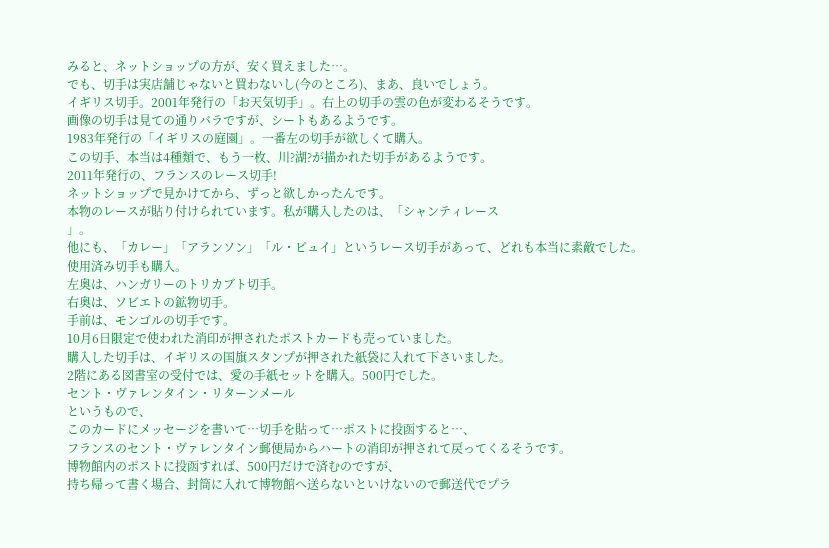みると、ネットショップの方が、安く買えました…。
でも、切手は実店舗じゃないと買わないし(今のところ)、まあ、良いでしょう。
イギリス切手。2001年発行の「お天気切手」。右上の切手の雲の色が変わるそうです。
画像の切手は見ての通りバラですが、シートもあるようです。
1983年発行の「イギリスの庭園」。一番左の切手が欲しくて購入。
この切手、本当は4種類で、もう一枚、川?湖?が描かれた切手があるようです。
2011年発行の、フランスのレース切手!
ネットショップで見かけてから、ずっと欲しかったんです。
本物のレースが貼り付けられています。私が購入したのは、「シャンティレース
」。
他にも、「カレー」「アランソン」「ル・ピュイ」というレース切手があって、どれも本当に素敵でした。
使用済み切手も購入。
左奥は、ハンガリーのトリカブト切手。
右奥は、ソビエトの鉱物切手。
手前は、モンゴルの切手です。
10月6日限定で使われた消印が押されたポストカードも売っていました。
購入した切手は、イギリスの国旗スタンプが押された紙袋に入れて下さいました。
2階にある図書室の受付では、愛の手紙セットを購入。500円でした。
セント・ヴァレンタイン・リターンメール
というもので、
このカードにメッセージを書いて…切手を貼って…ポストに投函すると…、
フランスのセント・ヴァレンタイン郵便局からハートの消印が押されて戻ってくるそうです。
博物館内のポストに投函すれば、500円だけで済むのですが、
持ち帰って書く場合、封筒に入れて博物館へ送らないといけないので郵送代でプラ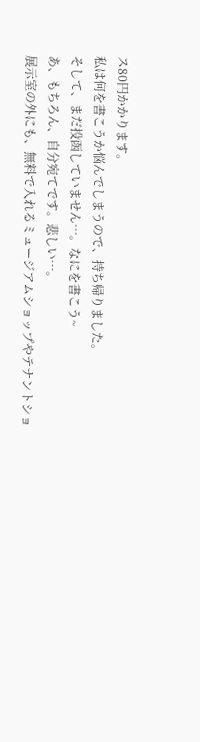ス80円かかります。
私は何を書こうか悩んでしまうので、持ち帰りました。
そして、まだ投函していません…。なにを書こう~
あ、もちろん、自分宛てです。悲しい…。
展示室の外にも、無料で入れるミュージアムショップやテナントショ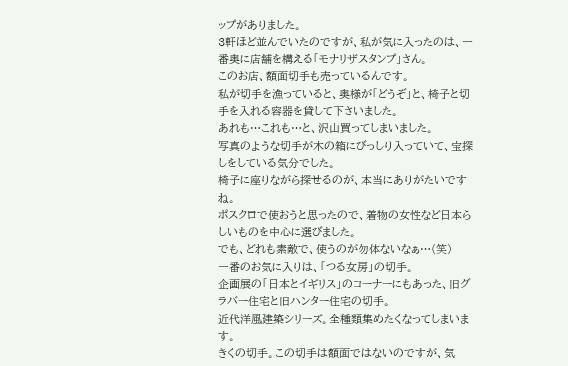ップがありました。
3軒ほど並んでいたのですが、私が気に入ったのは、一番奥に店舗を構える「モナリザスタンプ」さん。
このお店、額面切手も売っているんです。
私が切手を漁っていると、奥様が「どうぞ」と、椅子と切手を入れる容器を貸して下さいました。
あれも…これも…と、沢山買ってしまいました。
写真のような切手が木の箱にびっしり入っていて、宝探しをしている気分でした。
椅子に座りながら探せるのが、本当にありがたいですね。
ポスクロで使おうと思ったので、着物の女性など日本らしいものを中心に選びました。
でも、どれも素敵で、使うのが勿体ないなぁ…(笑)
一番のお気に入りは、「つる女房」の切手。
企画展の「日本とイギリス」のコーナーにもあった、旧グラバー住宅と旧ハンター住宅の切手。
近代洋風建築シリーズ。全種類集めたくなってしまいます。
きくの切手。この切手は額面ではないのですが、気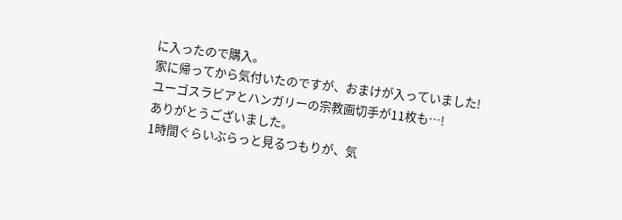に入ったので購入。
家に帰ってから気付いたのですが、おまけが入っていました!
ユーゴスラビアとハンガリーの宗教画切手が11枚も…!
ありがとうございました。
1時間ぐらいぶらっと見るつもりが、気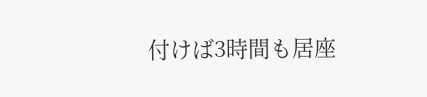付けば3時間も居座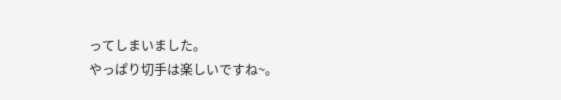ってしまいました。
やっぱり切手は楽しいですね~。